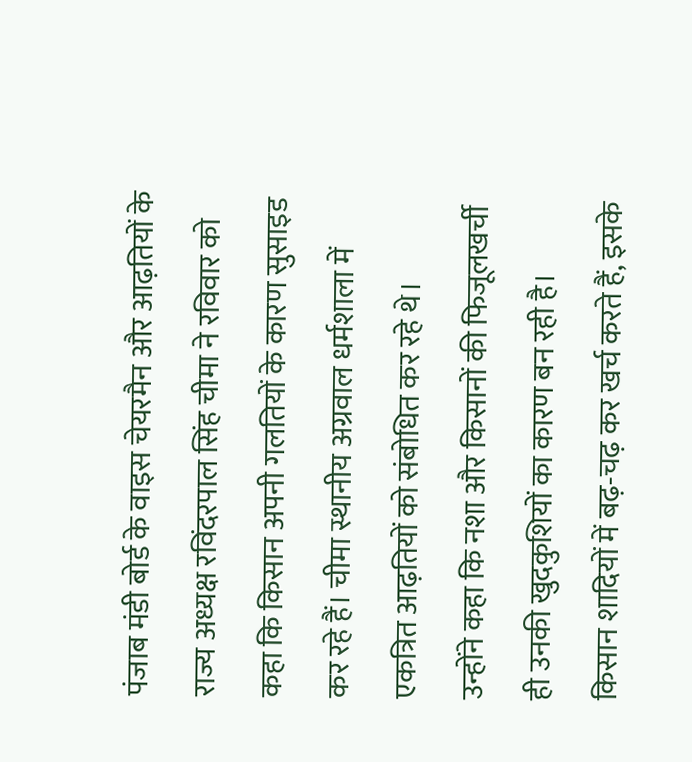पंजाब मंडी बोर्ड के वाइस चेयरमैन और आढ़तियों के राज्य अध्यक्ष रविंदरपाल सिंह चीमा ने रविवार को कहा कि किसान अपनी गलतियों के कारण सुसाइड कर रहे हैं। चीमा स्थानीय अग्रवाल धर्मशाला में एकत्रित आढ़तियों को संबोधित कर रहे थे।
उन्होंने कहा कि नशा और किसानों की फिजूलखर्ची ही उनकी खुदकुशियों का कारण बन रही है। किसान शादियों में बढ़-चढ़ कर खर्च करते हैं, इसके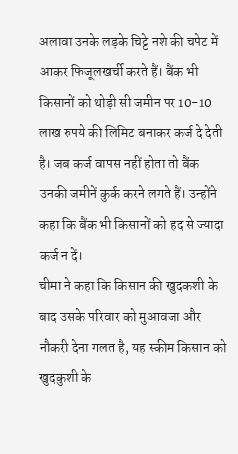अलावा उनके लड़के चिट्टे नशे की चपेट में आकर फिजूलखर्ची करते हैं। बैंक भी किसानों को थोड़ी सी जमीन पर 10-10 लाख रुपये की लिमिट बनाकर कर्ज दे देती है। जब कर्ज वापस नहीं होता तो बैंक उनकी जमीनें कुर्क करने लगते हैं। उन्होंने कहा कि बैंक भी किसानों को हद से ज्यादा कर्ज न दें।
चीमा ने कहा कि किसान की खुदकशी के बाद उसके परिवार को मुआवजा और नौकरी देना गलत है, यह स्कीम किसान को खुदकुशी के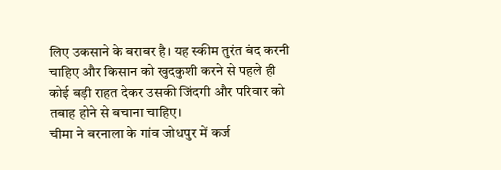लिए उकसाने के बराबर है। यह स्कीम तुरंत बंद करनी चाहिए और किसान को खुदकुशी करने से पहले ही कोई बड़ी राहत देकर उसकी जिंदगी और परिवार को तबाह होने से बचाना चाहिए।
चीमा ने बरनाला के गांव जोधपुर में कर्ज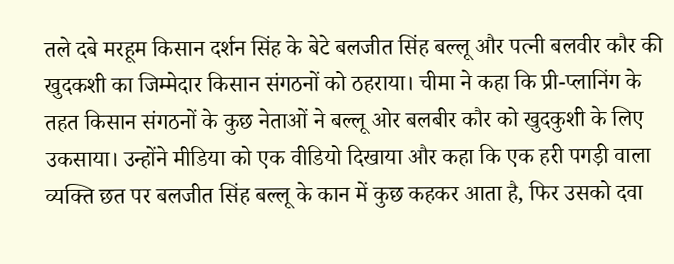तले दबे मरहूम किसान दर्शन सिंह के बेटे बलजीत सिंह बल्लू और पत्नी बलवीर कौर की खुदकशी का जिम्मेदार किसान संगठनों को ठहराया। चीमा ने कहा कि प्री-प्लानिंग के तहत किसान संगठनों के कुछ नेताओं ने बल्लू ओर बलबीर कौर को खुदकुशी के लिए उकसाया। उन्होंने मीडिया को एक वीडियो दिखाया और कहा कि एक हरी पगड़ी वाला व्यक्ति छत पर बलजीत सिंह बल्लू के कान में कुछ कहकर आता है, फिर उसको दवा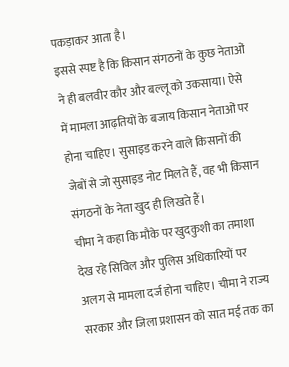पकड़ाकर आता है।
इससे स्पष्ट है कि किसान संगठनों के कुछ नेताओं ने ही बलवीर कौर और बल्लू को उकसाया। ऐसे में मामला आढ़तियों के बजाय किसान नेताओं पर होना चाहिए। सुसाइड करने वाले किसानों की जेबों से जो सुसाइड नोट मिलते हैं, वह भी किसान संगठनों के नेता खुद ही लिखते हैं।
चीमा ने कहा कि मौके पर खुदकुशी का तमाशा देख रहे सिविल और पुलिस अधिकारियों पर अलग से मामला दर्ज होना चाहिए। चीमा ने राज्य सरकार और जिला प्रशासन को सात मई तक का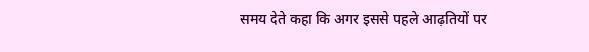समय देते कहा कि अगर इससे पहले आढ़तियों पर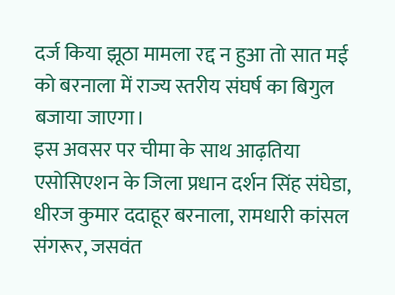दर्ज किया झूठा मामला रद्द न हुआ तो सात मई को बरनाला में राज्य स्तरीय संघर्ष का बिगुल बजाया जाएगा।
इस अवसर पर चीमा के साथ आढ़तिया एसोसिएशन के जिला प्रधान दर्शन सिंह संघेडा, धीरज कुमार ददाहूर बरनाला, रामधारी कांसल संगरूर, जसवंत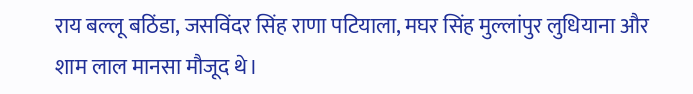राय बल्लू बठिंडा, जसविंदर सिंह राणा पटियाला, मघर सिंह मुल्लांपुर लुधियाना और शाम लाल मानसा मौजूद थे।